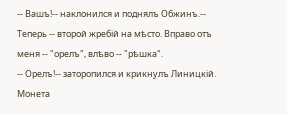-- Вашъ!-- наклонился и поднялъ Обжинъ.-- Теперь -- второй жребій на мѣсто. Вправо отъ меня -- "орелъ", влѣво -- "рѣшка".
-- Орелъ!-- заторопился и крикнулъ Линицкій.
Монета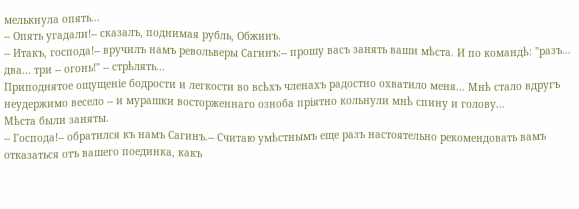мелькнула опять...
-- Опять угадали!-- сказалъ, поднимая рубль, Обжинъ.
-- Итакъ, господа!-- вручилъ намъ револьверы Сагинъ:-- прошу васъ занять ваши мѣста. И по командѣ: "разъ... два... три -- огонь!" -- стрѣлять...
Приподнятое ощущеніе бодрости и легкости во всѣхъ членахъ радостно охватило меня... Мнѣ стало вдругъ неудержимо весело -- и мурашки восторженнаго озноба пріятно кольнули мнѣ спину и голову...
Мѣста были заняты.
-- Господа!-- обратился къ намъ Сагинъ.-- Считаю умѣстнымъ еще разъ настоятельно рекомендовать вамъ отказаться отъ вашего поединка, какъ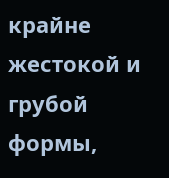крайне жестокой и грубой формы,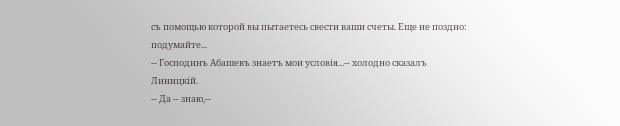съ помощью которой вы пытаетесь свести ваши счеты. Еще не поздно: подумайте...
-- Господинъ Абашевъ знаетъ мои условія...-- холодно сказалъ Линицкій.
-- Да -- знаю,--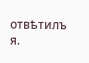отвѣтилъ я.